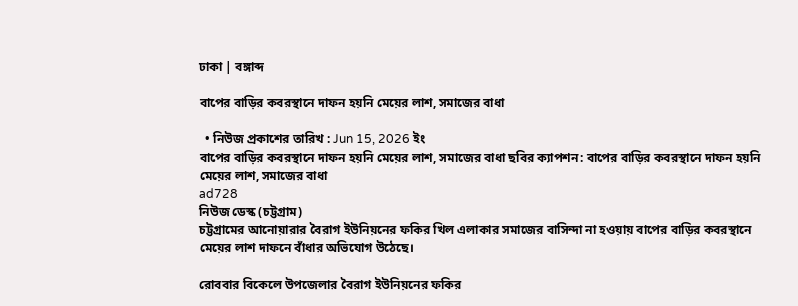ঢাকা | বঙ্গাব্দ

বাপের বাড়ির কবরস্থানে দাফন হয়নি মেয়ের লাশ, সমাজের বাধা

  • নিউজ প্রকাশের তারিখ : Jun 15, 2026 ইং
বাপের বাড়ির কবরস্থানে দাফন হয়নি মেয়ের লাশ, সমাজের বাধা ছবির ক্যাপশন: বাপের বাড়ির কবরস্থানে দাফন হয়নি মেয়ের লাশ, সমাজের বাধা
ad728
নিউজ ডেস্ক (চট্টগ্রাম)
চট্টগ্রামের আনোয়ারার বৈরাগ ইউনিয়নের ফকির খিল এলাকার সমাজের বাসিন্দা না হওয়ায় বাপের বাড়ির কবরস্থানে মেয়ের লাশ দাফনে বাঁধার অভিযোগ উঠেছে।

রোববার বিকেলে উপজেলার বৈরাগ ইউনিয়নের ফকির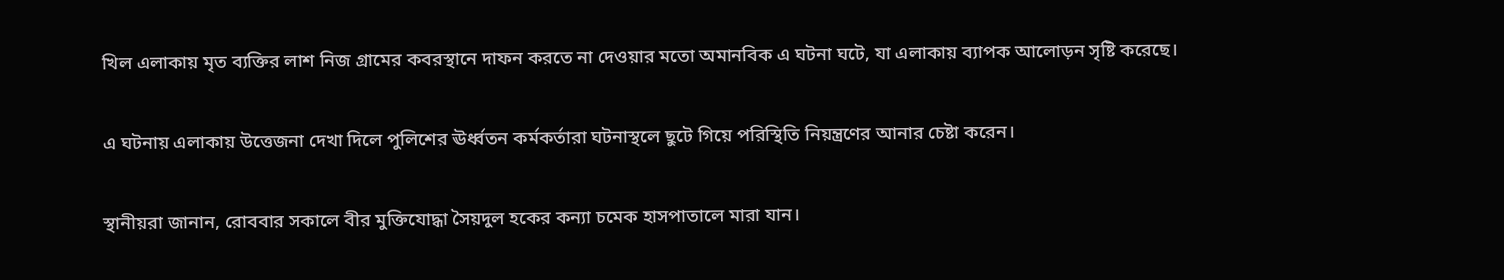খিল এলাকায় মৃত ব্যক্তির লাশ নিজ গ্রামের কবরস্থানে দাফন করতে না দেওয়ার মতো অমানবিক এ ঘটনা ঘটে, যা এলাকায় ব্যাপক আলোড়ন সৃষ্টি করেছে।

এ ঘটনায় এলাকায় উত্তেজনা দেখা দিলে পুলিশের ঊর্ধ্বতন কর্মকর্তারা ঘটনাস্থলে ছুটে গিয়ে পরিস্থিতি নিয়ন্ত্রণের আনার চেষ্টা করেন।

স্থানীয়রা জানান, রোববার সকালে বীর মুক্তিযোদ্ধা সৈয়দুল হকের কন্যা চমেক হাসপাতালে মারা যান।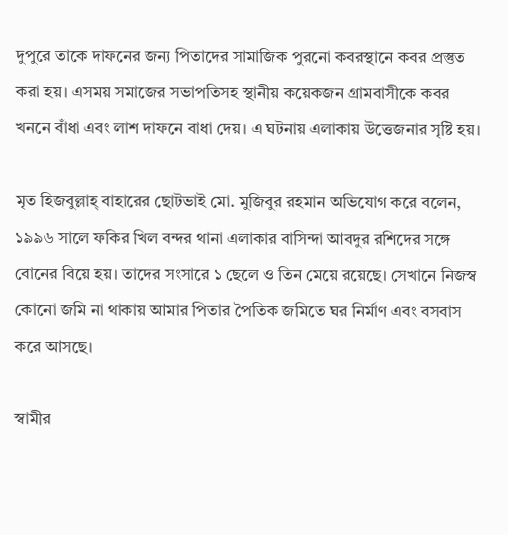দুপুরে তাকে দাফনের জন্য পিতাদের সামাজিক পুরনো কবরস্থানে কবর প্রস্তুত করা হয়। এসময় সমাজের সভাপতিসহ স্থানীয় কয়েকজন গ্রামবাসীকে কবর খননে বাঁধা এবং লাশ দাফনে বাধা দেয়। এ ঘটনায় এলাকায় উত্তেজনার সৃষ্টি হয়।

মৃত হিজবুল্লাহ্ বাহারের ছোটভাই মো. মুজিবুর রহমান অভিযোগ করে বলেন, ১৯৯৬ সালে ফকির খিল বন্দর থানা এলাকার বাসিন্দা আবদুর রশিদের সঙ্গে বোনের বিয়ে হয়। তাদের সংসারে ১ ছেলে ও তিন মেয়ে রয়েছে। সেখানে নিজস্ব কোনো জমি না থাকায় আমার পিতার পৈতিক জমিতে ঘর নির্মাণ এবং বসবাস করে আসছে।

স্বামীর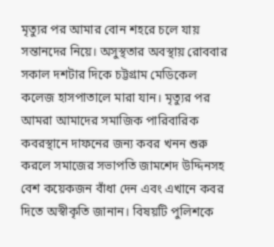মৃত্যুর পর আমার বোন শহরে চলে যায় সন্তানদের নিয়ে। অসুস্থতার অবস্থায় রোববার সকাল দশটার দিকে চট্টগ্রাম মেডিকেল কলেজ হাসপাতালে মারা যান। মৃত্যুর পর আমরা আমাদের সমাজিক পারিবারিক কবরস্থানে দাফনের জন্য কবর খনন শুরু করলে সমাজের সভাপতি জামশেদ উদ্দিনসহ বেশ কয়েকজন বাঁধা দেন এবং এখানে কবর দিতে অস্বীকৃতি জানান। বিষয়টি পুলিশকে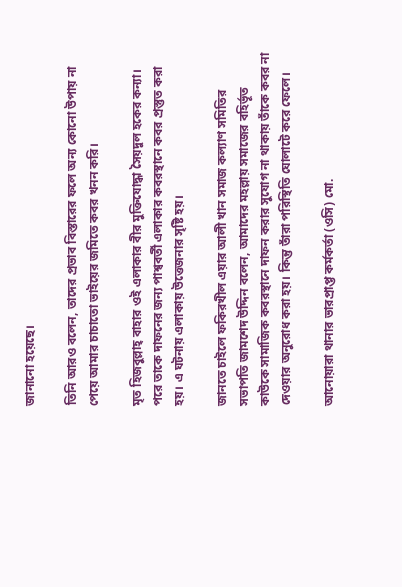জানানো হয়েছে।

তিনি আরও বলেন, তাদের প্রভাব বিস্তারের ফলে অন্য কোনো উপায় না পেয়ে আমার চাচাতো ভাইয়ের জমিতে কবর খনন করি।

মৃত হিজবুল্লাহ্ বাহার ওই এলাকার বীর মুক্তিযোদ্ধা সৈয়দুল হকের কন্যা। পরে তাকে দাফনের জন্য পাশ্ববর্তী এলাকার কবরস্থানে কবর প্রস্তুত করা হয়। এ ঘটনায় এলাকায় উত্তেজনার সৃষ্টি হয়।

জানতে চাইলে ফকিরখীল এয়ার আলী খান সমাজ কল্যাণ সমিতির সভাপতি জামশেদ উদ্দিন বলেন, আমাদের মহল্লায় সমাজের বহির্ভূত কাউকে সামাজিক কবরস্থানে দাফন করার সুযোগ না থাকায় তাঁকে কবর না দেওয়ার অনুরোধ করা হয়। কিন্তু তাঁরা পরিস্থিতি ঘোলাটে করে ফেলে।

আনোয়ারা থানার ভারপ্রাপ্ত কর্মকর্তা (ওসি) মো.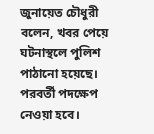জুনায়েত চৌধুরী বলেন, খবর পেয়ে ঘটনাস্থলে পুলিশ পাঠানো হয়েছে। পরবর্তী পদক্ষেপ নেওয়া হবে।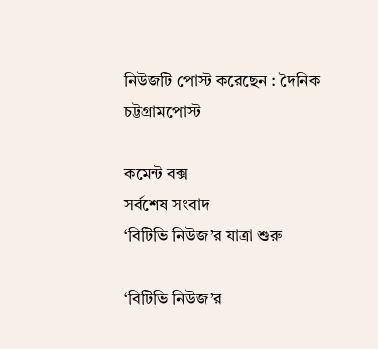নিউজটি পোস্ট করেছেন : দৈনিক চট্টগ্রামপোস্ট

কমেন্ট বক্স
সর্বশেষ সংবাদ
‘বিটিভি নিউজ’র যাত্রা শুরু

‘বিটিভি নিউজ’র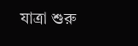যাত্রা শুরু